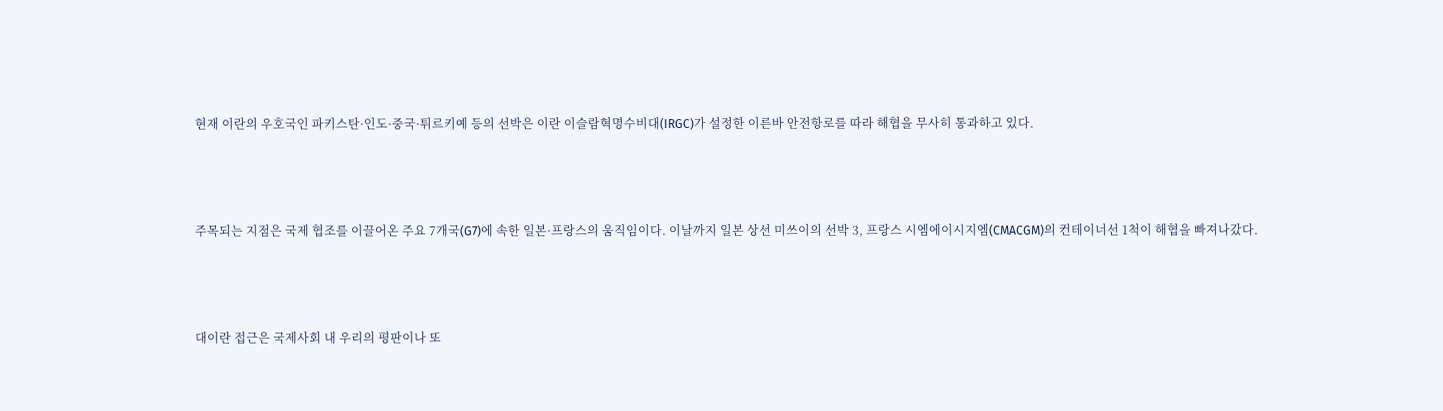현재 이란의 우호국인 파키스탄·인도·중국·튀르키예 등의 선박은 이란 이슬람혁명수비대(IRGC)가 설정한 이른바 안전항로를 따라 해협을 무사히 통과하고 있다.



주목되는 지점은 국제 협조를 이끌어온 주요 7개국(G7)에 속한 일본·프랑스의 움직임이다. 이날까지 일본 상선 미쓰이의 선박 3, 프랑스 시엠에이시지엠(CMACGM)의 컨테이너선 1척이 해협을 빠져나갔다.



대이란 접근은 국제사회 내 우리의 평판이나 또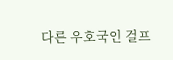다른 우호국인 걸프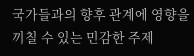국가들과의 향후 관계에 영향을 끼칠 수 있는 민감한 주제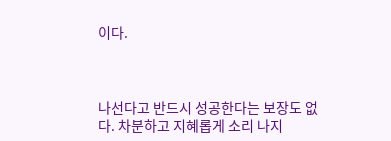이다.



나선다고 반드시 성공한다는 보장도 없다. 차분하고 지혜롭게 소리 나지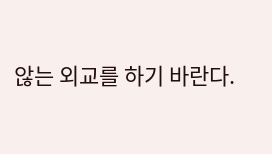않는 외교를 하기 바란다.